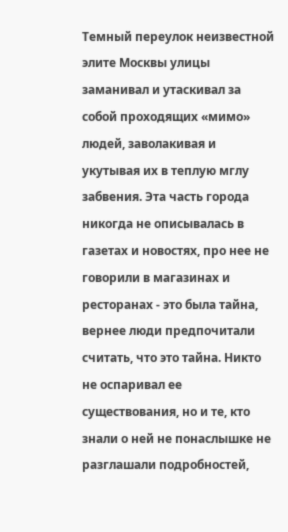Темный переулок неизвестной элите Москвы улицы заманивал и утаскивал за собой проходящих «мимо» людей, заволакивая и укутывая их в теплую мглу забвения. Эта часть города никогда не описывалась в газетах и новостях, про нее не говорили в магазинах и ресторанах - это была тайна, вернее люди предпочитали считать, что это тайна. Никто не оспаривал ее существования, но и те, кто знали о ней не понаслышке не разглашали подробностей,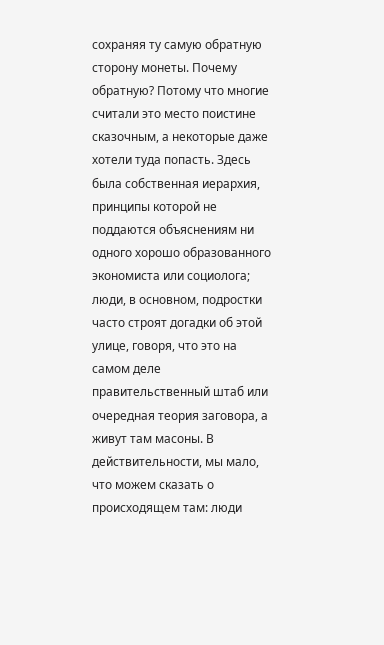сохраняя ту самую обратную сторону монеты. Почему обратную? Потому что многие считали это место поистине сказочным, а некоторые даже хотели туда попасть. Здесь была собственная иерархия, принципы которой не поддаются объяснениям ни одного хорошо образованного экономиста или социолога; люди, в основном, подростки часто строят догадки об этой улице, говоря, что это на самом деле правительственный штаб или очередная теория заговора, а живут там масоны. В действительности, мы мало, что можем сказать о происходящем там: люди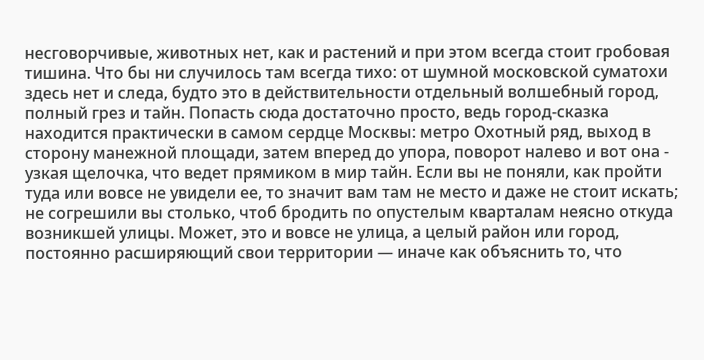несговорчивые, животных нет, как и растений и при этом всегда стоит гробовая тишина. Что бы ни случилось там всегда тихо: от шумной московской суматохи здесь нет и следа, будто это в действительности отдельный волшебный город, полный грез и тайн. Попасть сюда достаточно просто, ведь город-сказка находится практически в самом сердце Москвы: метро Охотный ряд, выход в сторону манежной площади, затем вперед до упора, поворот налево и вот она - узкая щелочка, что ведет прямиком в мир тайн. Если вы не поняли, как пройти туда или вовсе не увидели ее, то значит вам там не место и даже не стоит искать; не согрешили вы столько, чтоб бродить по опустелым кварталам неясно откуда возникшей улицы. Может, это и вовсе не улица, а целый район или город, постоянно расширяющий свои территории — иначе как объяснить то, что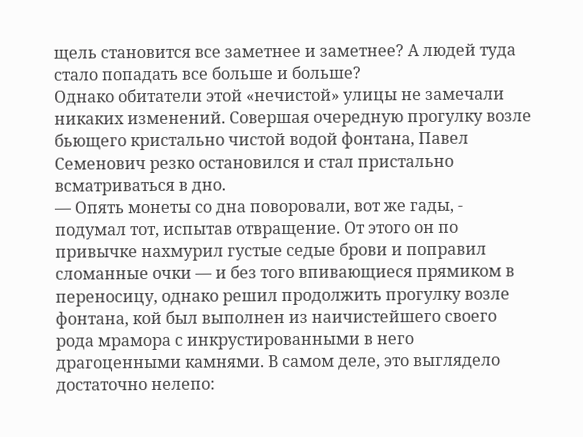щель становится все заметнее и заметнее? А людей туда стало попадать все больше и больше?
Однако обитатели этой «нечистой» улицы не замечали никаких изменений. Совершая очередную прогулку возле бьющего кристально чистой водой фонтана, Павел Семенович резко остановился и стал пристально всматриваться в дно.
— Опять монеты со дна поворовали, вот же гады, - подумал тот, испытав отвращение. От этого он по привычке нахмурил густые седые брови и поправил сломанные очки — и без того впивающиеся прямиком в переносицу, однако решил продолжить прогулку возле фонтана, кой был выполнен из наичистейшего своего рода мрамора с инкрустированными в него драгоценными камнями. В самом деле, это выглядело достаточно нелепо: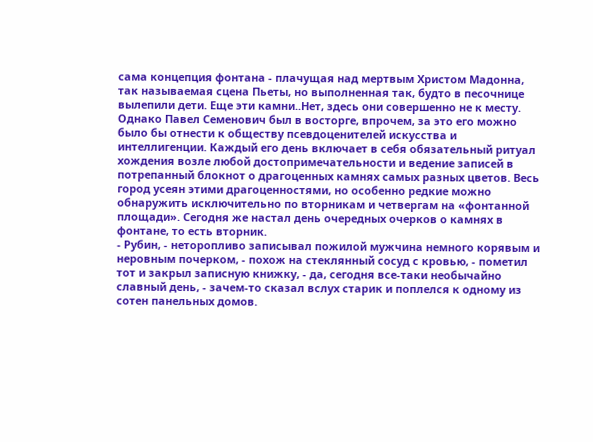сама концепция фонтана - плачущая над мертвым Христом Мадонна, так называемая сцена Пьеты, но выполненная так, будто в песочнице вылепили дети. Еще эти камни..Нет, здесь они совершенно не к месту. Однако Павел Семенович был в восторге, впрочем, за это его можно было бы отнести к обществу псевдоценителей искусства и интеллигенции. Каждый его день включает в себя обязательный ритуал хождения возле любой достопримечательности и ведение записей в потрепанный блокнот о драгоценных камнях самых разных цветов. Весь город усеян этими драгоценностями, но особенно редкие можно обнаружить исключительно по вторникам и четвергам на «фонтанной площади». Сегодня же настал день очередных очерков о камнях в фонтане, то есть вторник.
⁃ Рубин, - неторопливо записывал пожилой мужчина немного корявым и неровным почерком, - похож на стеклянный сосуд с кровью, - пометил тот и закрыл записную книжку, - да, сегодня все-таки необычайно славный день, - зачем-то сказал вслух старик и поплелся к одному из сотен панельных домов.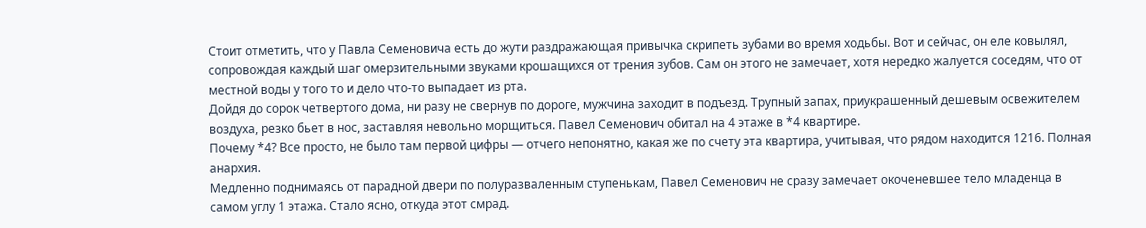Стоит отметить, что у Павла Семеновича есть до жути раздражающая привычка скрипеть зубами во время ходьбы. Вот и сейчас, он еле ковылял, сопровождая каждый шаг омерзительными звуками крошащихся от трения зубов. Сам он этого не замечает, хотя нередко жалуется соседям, что от местной воды у того то и дело что-то выпадает из рта.
Дойдя до сорок четвертого дома, ни разу не свернув по дороге, мужчина заходит в подъезд. Трупный запах, приукрашенный дешевым освежителем воздуха, резко бьет в нос, заставляя невольно морщиться. Павел Семенович обитал на 4 этаже в *4 квартире.
Почему *4? Все просто, не было там первой цифры — отчего непонятно, какая же по счету эта квартира, учитывая, что рядом находится 1216. Полная анархия.
Медленно поднимаясь от парадной двери по полуразваленным ступенькам, Павел Семенович не сразу замечает окоченевшее тело младенца в самом углу 1 этажа. Стало ясно, откуда этот смрад.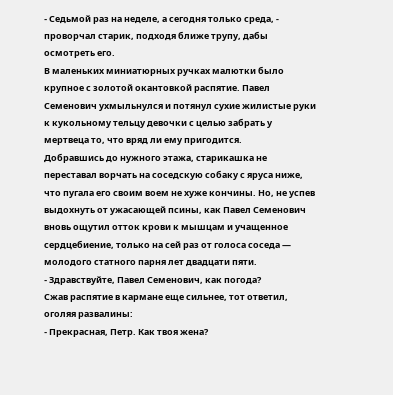⁃ Седьмой раз на неделе, а сегодня только среда, - проворчал старик, подходя ближе трупу, дабы осмотреть его.
В маленьких миниатюрных ручках малютки было крупное с золотой окантовкой распятие. Павел Семенович ухмыльнулся и потянул сухие жилистые руки к кукольному тельцу девочки с целью забрать у мертвеца то, что вряд ли ему пригодится.
Добравшись до нужного этажа, старикашка не переставал ворчать на соседскую собаку с яруса ниже, что пугала его своим воем не хуже кончины. Но, не успев выдохнуть от ужасающей псины, как Павел Семенович вновь ощутил отток крови к мышцам и учащенное сердцебиение, только на сей раз от голоса соседа — молодого статного парня лет двадцати пяти.
⁃ Здравствуйте, Павел Семенович, как погода?
Сжав распятие в кармане еще сильнее, тот ответил, оголяя развалины:
⁃ Прекрасная, Петр. Как твоя жена?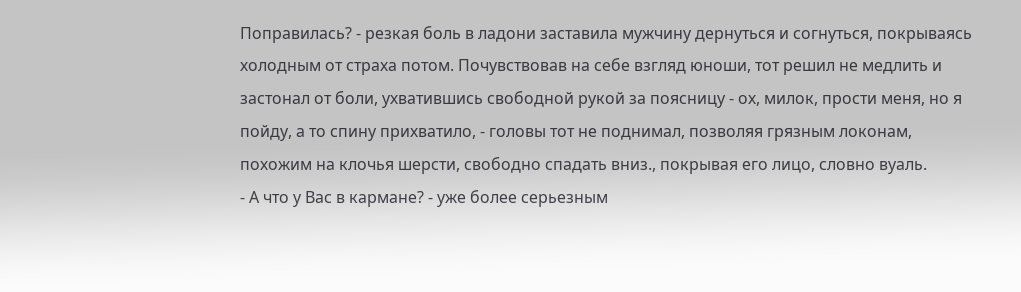Поправилась? - резкая боль в ладони заставила мужчину дернуться и согнуться, покрываясь холодным от страха потом. Почувствовав на себе взгляд юноши, тот решил не медлить и застонал от боли, ухватившись свободной рукой за поясницу - ох, милок, прости меня, но я пойду, а то спину прихватило, - головы тот не поднимал, позволяя грязным локонам, похожим на клочья шерсти, свободно спадать вниз., покрывая его лицо, словно вуаль.
⁃ А что у Вас в кармане? - уже более серьезным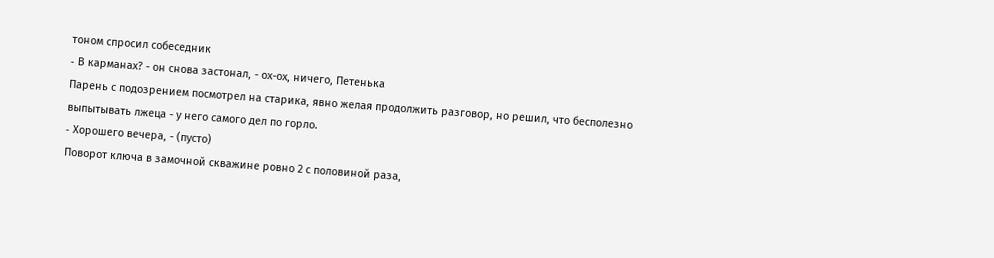тоном спросил собеседник
⁃ В карманах? - он снова застонал, - ох-ох, ничего, Петенька
Парень с подозрением посмотрел на старика, явно желая продолжить разговор, но решил, что бесполезно выпытывать лжеца - у него самого дел по горло.
⁃ Хорошего вечера, - (пусто)
Поворот ключа в замочной скважине ровно 2 с половиной раза,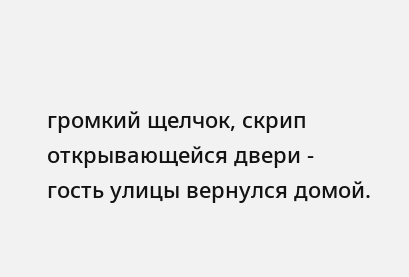громкий щелчок, скрип открывающейся двери - гость улицы вернулся домой.